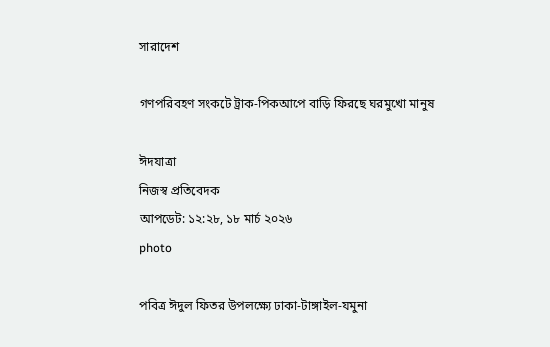সারাদেশ

গণপরিবহণ সংকটে ট্রাক-পিকআপে বাড়ি ফিরছে ঘরমুখো মানুষ

ঈদযাত্রা
নিজস্ব প্রতিবেদক
আপডেট: ১২:২৮, ১৮ মার্চ ২০২৬
photo

পবিত্র ঈদুল ফিতর উপলক্ষ্যে ঢাকা-টাঙ্গাইল-যমুনা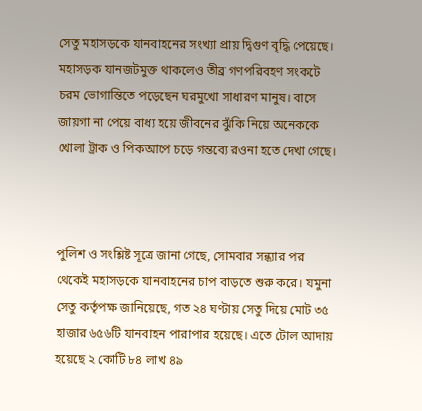সেতু মহাসড়কে যানবাহনের সংখ্যা প্রায় দ্বিগুণ বৃদ্ধি পেয়েছে। মহাসড়ক যানজটমুক্ত থাকলেও তীব্র গণপরিবহণ সংকটে চরম ভোগান্তিতে পড়েছেন ঘরমুখো সাধারণ মানুষ। বাসে জায়গা না পেয়ে বাধ্য হয়ে জীবনের ঝুঁকি নিয়ে অনেককে খোলা ট্রাক ও পিকআপে চড়ে গন্তব্যে রওনা হতে দেখা গেছে।



পুলিশ ও সংশ্লিষ্ট সূত্রে জানা গেছে, সোমবার সন্ধ্যার পর থেকেই মহাসড়কে যানবাহনের চাপ বাড়তে শুরু করে। যমুনা সেতু কর্তৃপক্ষ জানিয়েছে, গত ২৪ ঘণ্টায় সেতু দিয়ে মোট ৩৫ হাজার ৬৫৬টি যানবাহন পারাপার হয়েছে। এতে টোল আদায় হয়েছে ২ কোটি ৮৪ লাখ ৪৯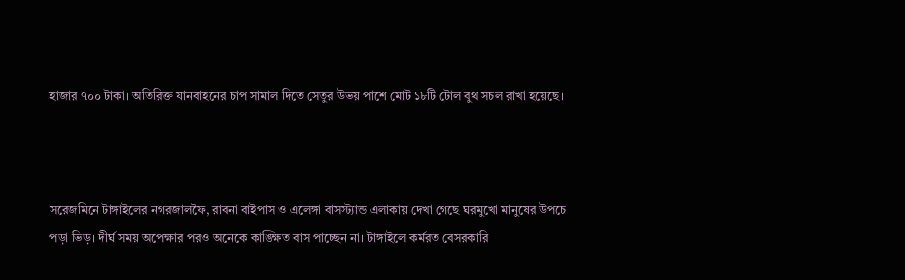হাজার ৭০০ টাকা। অতিরিক্ত যানবাহনের চাপ সামাল দিতে সেতুর উভয় পাশে মোট ১৮টি টোল বুথ সচল রাখা হয়েছে।



সরেজমিনে টাঙ্গাইলের নগরজালফৈ, রাবনা বাইপাস ও এলেঙ্গা বাসস্ট্যান্ড এলাকায় দেখা গেছে ঘরমুখো মানুষের উপচে পড়া ভিড়। দীর্ঘ সময় অপেক্ষার পরও অনেকে কাঙ্ক্ষিত বাস পাচ্ছেন না। টাঙ্গাইলে কর্মরত বেসরকারি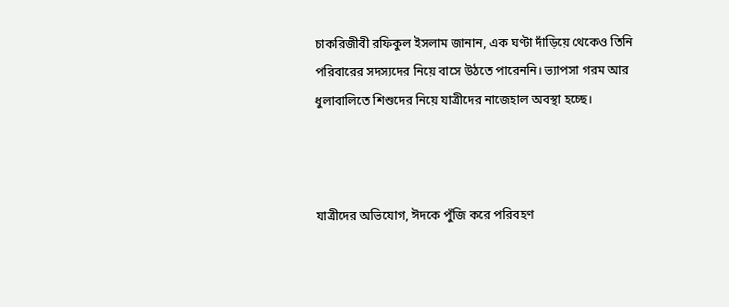চাকরিজীবী রফিকুল ইসলাম জানান, এক ঘণ্টা দাঁড়িয়ে থেকেও তিনি পরিবারের সদস্যদের নিয়ে বাসে উঠতে পারেননি। ভ্যাপসা গরম আর ধুলাবালিতে শিশুদের নিয়ে যাত্রীদের নাজেহাল অবস্থা হচ্ছে।



যাত্রীদের অভিযোগ, ঈদকে পুঁজি করে পরিবহণ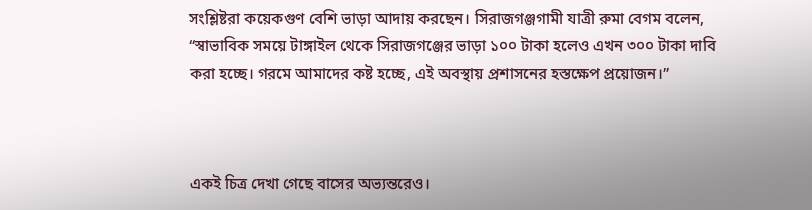সংশ্লিষ্টরা কয়েকগুণ বেশি ভাড়া আদায় করছেন। সিরাজগঞ্জগামী যাত্রী রুমা বেগম বলেন, “স্বাভাবিক সময়ে টাঙ্গাইল থেকে সিরাজগঞ্জের ভাড়া ১০০ টাকা হলেও এখন ৩০০ টাকা দাবি করা হচ্ছে। গরমে আমাদের কষ্ট হচ্ছে, এই অবস্থায় প্রশাসনের হস্তক্ষেপ প্রয়োজন।”



একই চিত্র দেখা গেছে বাসের অভ্যন্তরেও।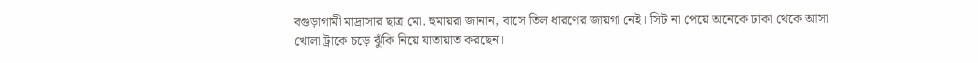বগুড়াগামী মাদ্রাসার ছাত্র মো. হুমায়রা জানান, বাসে তিল ধারণের জায়গা নেই। সিট না পেয়ে অনেকে ঢাকা থেকে আসা খোলা ট্রাকে চড়ে ঝুঁকি নিয়ে যাতায়াত করছেন।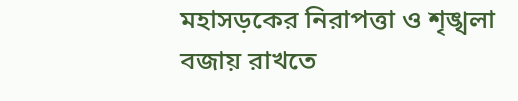মহাসড়কের নিরাপত্তা ও শৃঙ্খলা বজায় রাখতে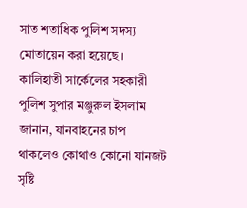সাত শতাধিক পুলিশ সদস্য মোতায়েন করা হয়েছে। কালিহাতী সার্কেলের সহকারী পুলিশ সুপার মঞ্জুরুল ইসলাম জানান, যানবাহনের চাপ থাকলেও কোথাও কোনো যানজট সৃষ্টি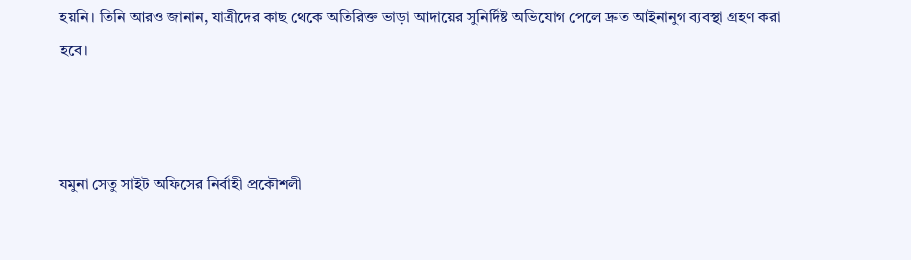হয়নি। তিনি আরও জানান, যাত্রীদের কাছ থেকে অতিরিক্ত ভাড়া আদায়ের সুনির্দিষ্ট অভিযোগ পেলে দ্রুত আইনানুগ ব্যবস্থা গ্রহণ করা হবে।



যমুনা সেতু সাইট অফিসের নির্বাহী প্রকৌশলী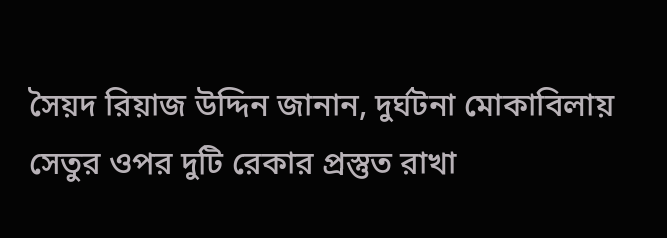সৈয়দ রিয়াজ উদ্দিন জানান, দুর্ঘটনা মোকাবিলায় সেতুর ওপর দুটি রেকার প্রস্তুত রাখা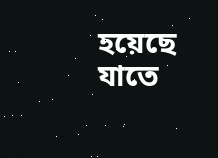হয়েছে যাতে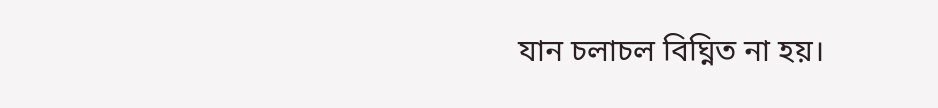যান চলাচল বিঘ্নিত না হয়।